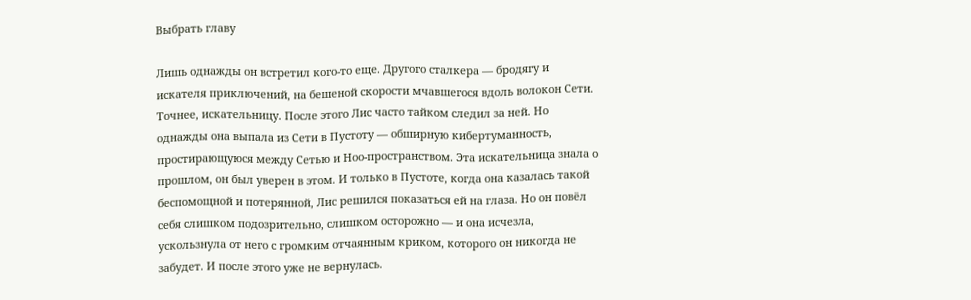Выбрать главу

Лишь однажды он встретил кого-то еще. Другого сталкера — бродягу и искателя приключений, на бешеной скорости мчавшегося вдоль волокон Сети. Точнее, искательницу. После этого Лис часто тайком следил за ней. Но однажды она выпала из Сети в Пустоту — обширную кибертуманность, простирающуюся между Сетью и Ноо-пространством. Эта искательница знала о прошлом, он был уверен в этом. И только в Пустоте, когда она казалась такой беспомощной и потерянной, Лис решился показаться ей на глаза. Но он повёл себя слишком подозрительно, слишком осторожно — и она исчезла, ускользнула от него с громким отчаянным криком, которого он никогда не забудет. И после этого уже не вернулась.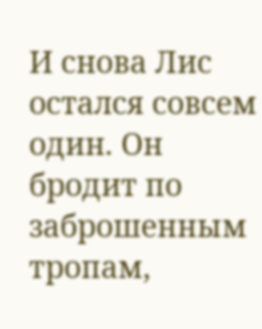И снова Лис остался совсем один. Он бродит по заброшенным тропам,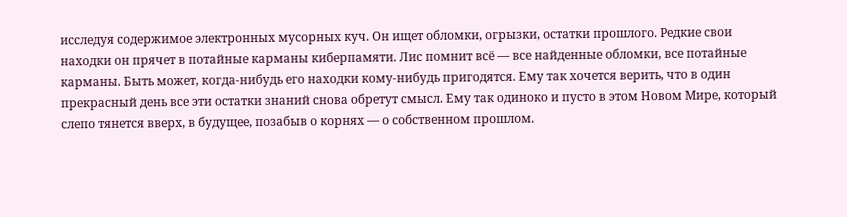исследуя содержимое электронных мусорных куч. Он ищет обломки, огрызки, остатки прошлого. Редкие свои находки он прячет в потайные карманы киберпамяти. Лис помнит всё — все найденные обломки, все потайные карманы. Быть может, когда-нибудь его находки кому-нибудь пригодятся. Ему так хочется верить, что в один прекрасный день все эти остатки знаний снова обретут смысл. Ему так одиноко и пусто в этом Новом Мире, который слепо тянется вверх, в будущее, позабыв о корнях — о собственном прошлом.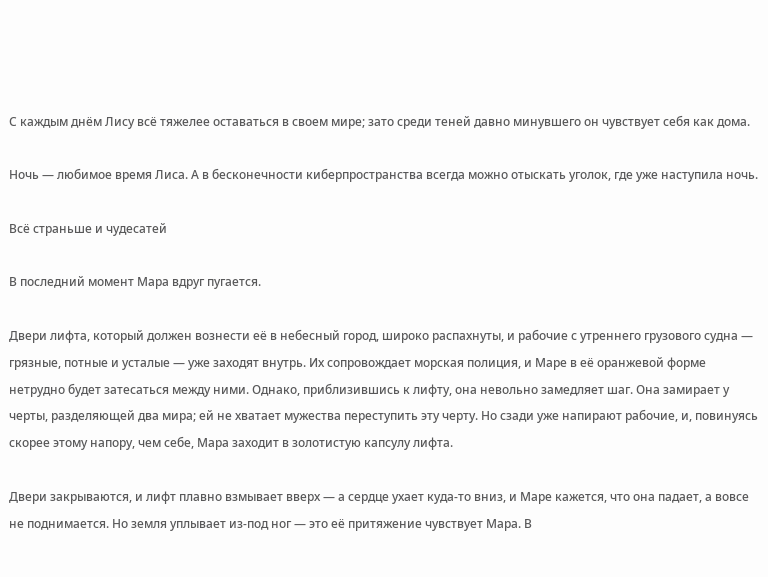С каждым днём Лису всё тяжелее оставаться в своем мире; зато среди теней давно минувшего он чувствует себя как дома.

Ночь — любимое время Лиса. А в бесконечности киберпространства всегда можно отыскать уголок, где уже наступила ночь.

Всё страньше и чудесатей

В последний момент Мара вдруг пугается.

Двери лифта, который должен вознести её в небесный город, широко распахнуты, и рабочие с утреннего грузового судна — грязные, потные и усталые — уже заходят внутрь. Их сопровождает морская полиция, и Маре в её оранжевой форме нетрудно будет затесаться между ними. Однако, приблизившись к лифту, она невольно замедляет шаг. Она замирает у черты, разделяющей два мира; ей не хватает мужества переступить эту черту. Но сзади уже напирают рабочие, и, повинуясь скорее этому напору, чем себе, Мара заходит в золотистую капсулу лифта.

Двери закрываются, и лифт плавно взмывает вверх — а сердце ухает куда-то вниз, и Маре кажется, что она падает, а вовсе не поднимается. Но земля уплывает из-под ног — это её притяжение чувствует Мара. В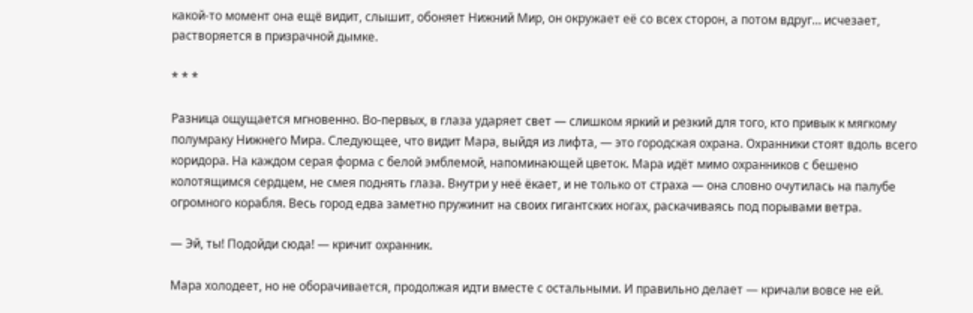какой-то момент она ещё видит, слышит, обоняет Нижний Мир, он окружает её со всех сторон, а потом вдруг… исчезает, растворяется в призрачной дымке.

* * *

Разница ощущается мгновенно. Во-первых, в глаза ударяет свет — слишком яркий и резкий для того, кто привык к мягкому полумраку Нижнего Мира. Следующее, что видит Мара, выйдя из лифта, — это городская охрана. Охранники стоят вдоль всего коридора. На каждом серая форма с белой эмблемой, напоминающей цветок. Мара идёт мимо охранников с бешено колотящимся сердцем, не смея поднять глаза. Внутри у неё ёкает, и не только от страха — она словно очутилась на палубе огромного корабля. Весь город едва заметно пружинит на своих гигантских ногах, раскачиваясь под порывами ветра.

— Эй, ты! Подойди сюда! — кричит охранник.

Мара холодеет, но не оборачивается, продолжая идти вместе с остальными. И правильно делает — кричали вовсе не ей.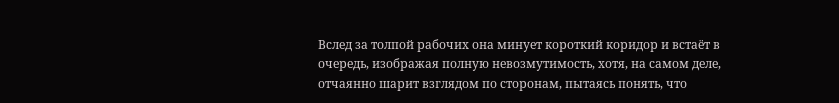Вслед за толпой рабочих она минует короткий коридор и встаёт в очередь, изображая полную невозмутимость, хотя, на самом деле, отчаянно шарит взглядом по сторонам, пытаясь понять, что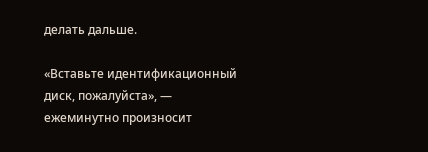делать дальше.

«Вставьте идентификационный диск, пожалуйста», — ежеминутно произносит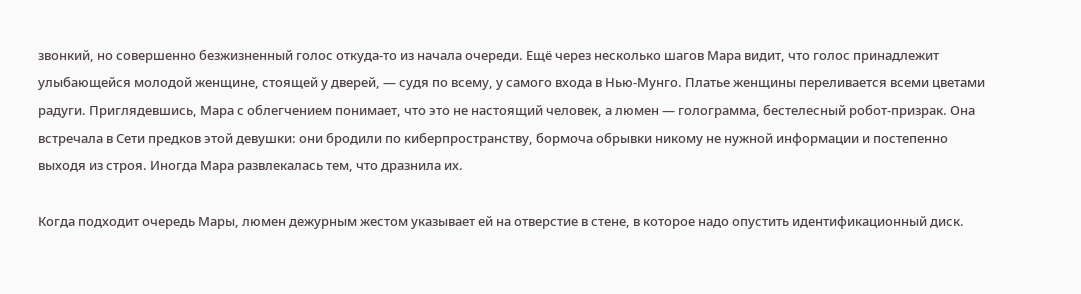звонкий, но совершенно безжизненный голос откуда-то из начала очереди. Ещё через несколько шагов Мара видит, что голос принадлежит улыбающейся молодой женщине, стоящей у дверей, — судя по всему, у самого входа в Нью-Мунго. Платье женщины переливается всеми цветами радуги. Приглядевшись, Мара с облегчением понимает, что это не настоящий человек, а люмен — голограмма, бестелесный робот-призрак. Она встречала в Сети предков этой девушки: они бродили по киберпространству, бормоча обрывки никому не нужной информации и постепенно выходя из строя. Иногда Мара развлекалась тем, что дразнила их.

Когда подходит очередь Мары, люмен дежурным жестом указывает ей на отверстие в стене, в которое надо опустить идентификационный диск.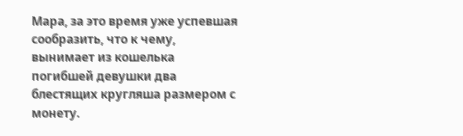Мара, за это время уже успевшая сообразить, что к чему, вынимает из кошелька погибшей девушки два блестящих кругляша размером с монету.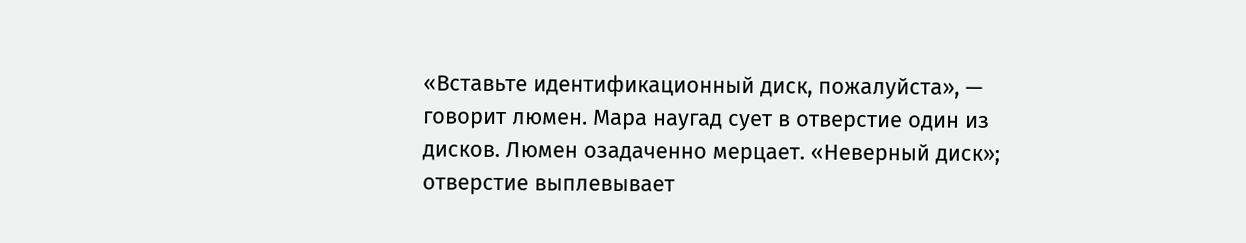«Вставьте идентификационный диск, пожалуйста», — говорит люмен. Мара наугад сует в отверстие один из дисков. Люмен озадаченно мерцает. «Неверный диск»; отверстие выплевывает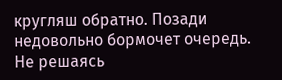кругляш обратно. Позади недовольно бормочет очередь. Не решаясь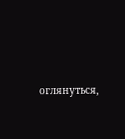оглянуться,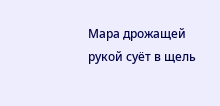Мара дрожащей рукой суёт в щель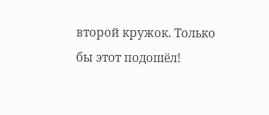второй кружок. Только бы этот подошёл!